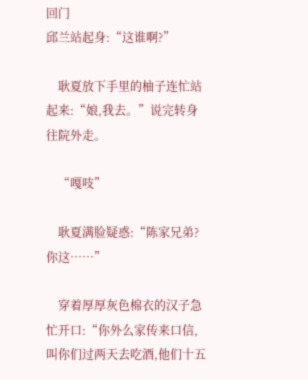回门
邱兰站起身:“这谁啊?”

    耿夏放下手里的柚子连忙站起来:“娘,我去。”说完转身往院外走。

    “嘎吱”

    耿夏满脸疑惑:“陈家兄弟?你这……”

    穿着厚厚灰色棉衣的汉子急忙开口:“你外么家传来口信,叫你们过两天去吃酒,他们十五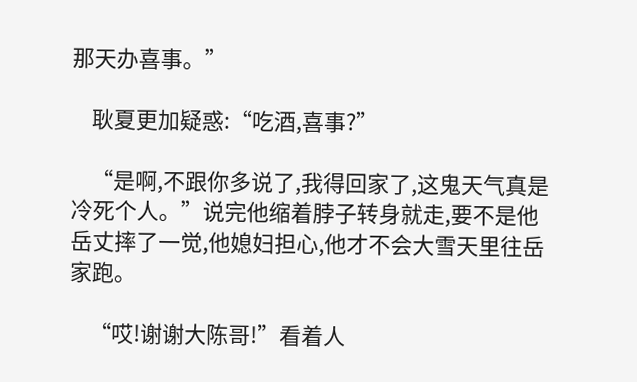那天办喜事。”

    耿夏更加疑惑:“吃酒,喜事?”

    “是啊,不跟你多说了,我得回家了,这鬼天气真是冷死个人。”说完他缩着脖子转身就走,要不是他岳丈摔了一觉,他媳妇担心,他才不会大雪天里往岳家跑。

    “哎!谢谢大陈哥!”看着人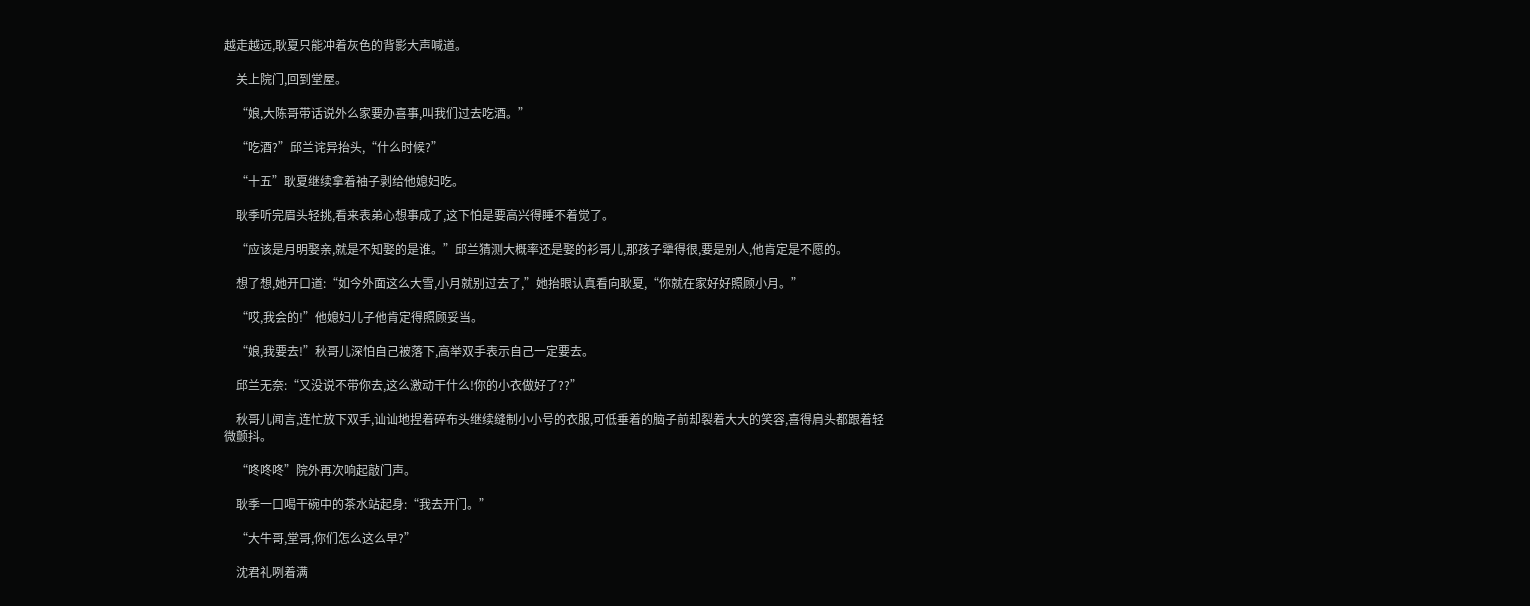越走越远,耿夏只能冲着灰色的背影大声喊道。

    关上院门,回到堂屋。

    “娘,大陈哥带话说外么家要办喜事,叫我们过去吃酒。”

    “吃酒?”邱兰诧异抬头,“什么时候?”

    “十五”耿夏继续拿着袖子剥给他媳妇吃。

    耿季听完眉头轻挑,看来表弟心想事成了,这下怕是要高兴得睡不着觉了。

    “应该是月明娶亲,就是不知娶的是谁。”邱兰猜测大概率还是娶的衫哥儿,那孩子犟得很,要是别人,他肯定是不愿的。

    想了想,她开口道:“如今外面这么大雪,小月就别过去了,”她抬眼认真看向耿夏,“你就在家好好照顾小月。”

    “哎,我会的!”他媳妇儿子他肯定得照顾妥当。

    “娘,我要去!”秋哥儿深怕自己被落下,高举双手表示自己一定要去。

    邱兰无奈:“又没说不带你去,这么激动干什么!你的小衣做好了??”

    秋哥儿闻言,连忙放下双手,讪讪地捏着碎布头继续缝制小小号的衣服,可低垂着的脑子前却裂着大大的笑容,喜得肩头都跟着轻微颤抖。

    “咚咚咚”院外再次响起敲门声。

    耿季一口喝干碗中的茶水站起身:“我去开门。”

    “大牛哥,堂哥,你们怎么这么早?”

    沈君礼咧着满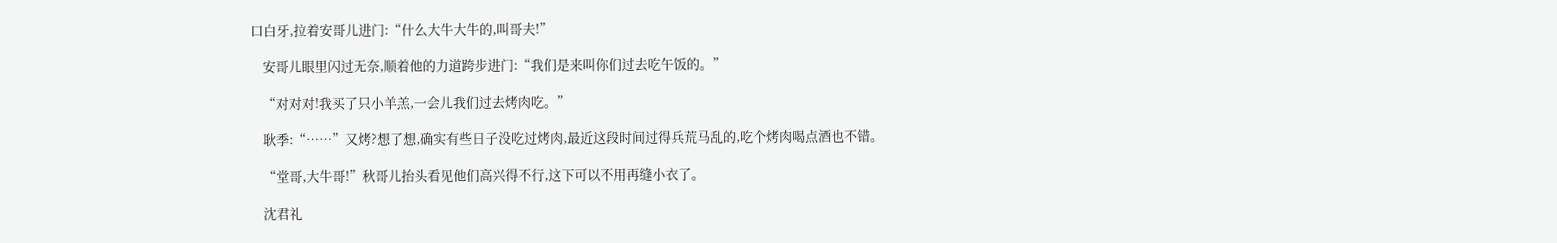口白牙,拉着安哥儿进门:“什么大牛大牛的,叫哥夫!”

    安哥儿眼里闪过无奈,顺着他的力道跨步进门:“我们是来叫你们过去吃午饭的。”

    “对对对!我买了只小羊羔,一会儿我们过去烤肉吃。”

    耿季:“……”又烤?想了想,确实有些日子没吃过烤肉,最近这段时间过得兵荒马乱的,吃个烤肉喝点酒也不错。

    “堂哥,大牛哥!”秋哥儿抬头看见他们高兴得不行,这下可以不用再缝小衣了。

    沈君礼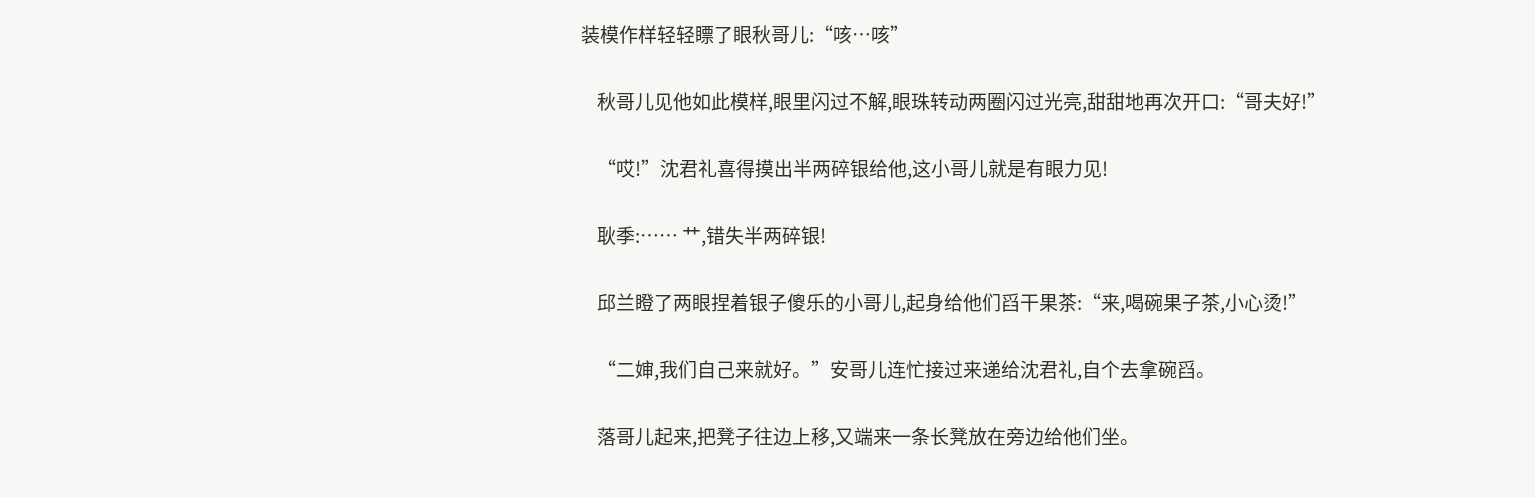装模作样轻轻瞟了眼秋哥儿:“咳…咳”

    秋哥儿见他如此模样,眼里闪过不解,眼珠转动两圈闪过光亮,甜甜地再次开口:“哥夫好!”

    “哎!”沈君礼喜得摸出半两碎银给他,这小哥儿就是有眼力见!

    耿季:…… 艹,错失半两碎银!

    邱兰瞪了两眼捏着银子傻乐的小哥儿,起身给他们舀干果茶:“来,喝碗果子茶,小心烫!”

    “二婶,我们自己来就好。”安哥儿连忙接过来递给沈君礼,自个去拿碗舀。

    落哥儿起来,把凳子往边上移,又端来一条长凳放在旁边给他们坐。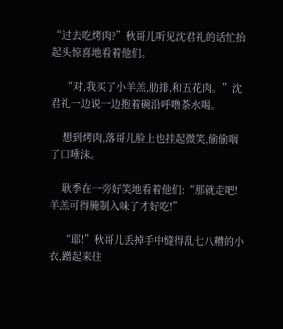“过去吃烤肉?”秋哥儿听见沈君礼的话忙抬起头惊喜地看着他们。

    “对,我买了小羊羔,肋排,和五花肉。”沈君礼一边说一边抱着碗沿呼噜茶水喝。

    想到烤肉,落哥儿脸上也挂起微笑,偷偷咽了口唾沫。

    耿季在一旁好笑地看着他们:“那就走吧!羊羔可得腌制入味了才好吃!”

    “耶!”秋哥儿丢掉手中缝得乱七八糟的小衣,蹭起来往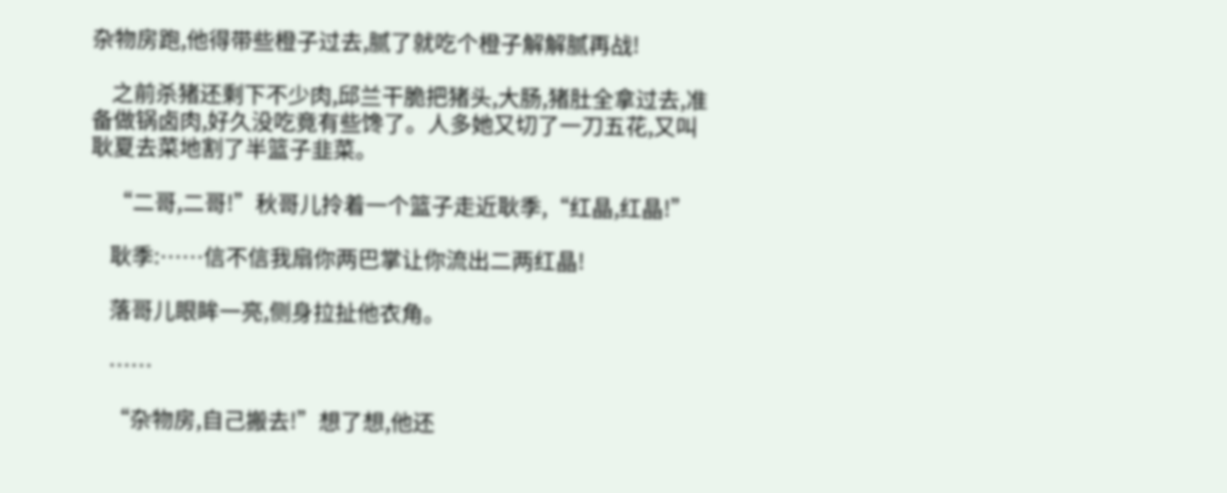杂物房跑,他得带些橙子过去,腻了就吃个橙子解解腻再战!

    之前杀猪还剩下不少肉,邱兰干脆把猪头,大肠,猪肚全拿过去,准备做锅卤肉,好久没吃竟有些馋了。人多她又切了一刀五花,又叫耿夏去菜地割了半篮子韭菜。

    “二哥,二哥!”秋哥儿拎着一个篮子走近耿季,“红晶,红晶!”

    耿季:……信不信我扇你两巴掌让你流出二两红晶!

    落哥儿眼眸一亮,侧身拉扯他衣角。

    ……

    “杂物房,自己搬去!”想了想,他还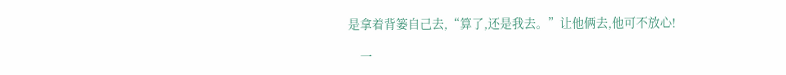是拿着背篓自己去,“算了,还是我去。”让他俩去,他可不放心!

    一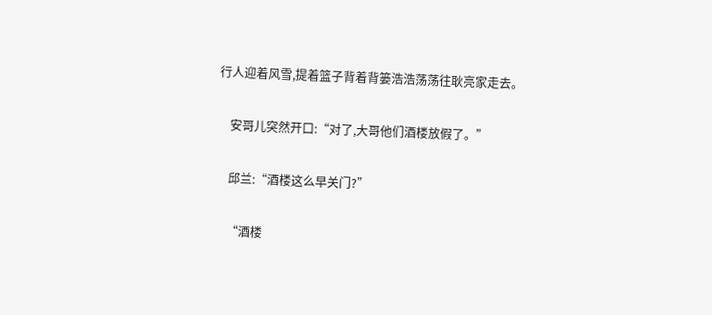行人迎着风雪,提着篮子背着背篓浩浩荡荡往耿亮家走去。

    安哥儿突然开口:“对了,大哥他们酒楼放假了。”

    邱兰:“酒楼这么早关门?”

    “酒楼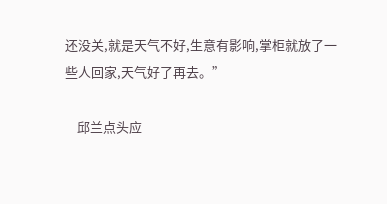还没关,就是天气不好,生意有影响,掌柜就放了一些人回家,天气好了再去。”

    邱兰点头应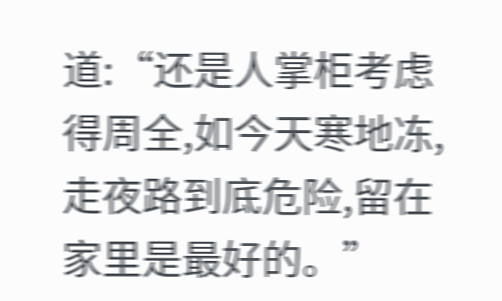道:“还是人掌柜考虑得周全,如今天寒地冻,走夜路到底危险,留在家里是最好的。”